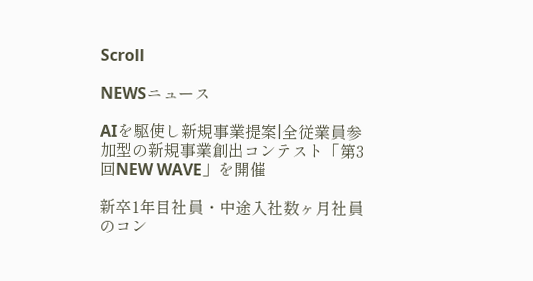Scroll

NEWSニュース

AIを駆使し新規事業提案|全従業員参加型の新規事業創出コンテスト「第3回NEW WAVE」を開催

新卒1年目社員・中途入社数ヶ月社員のコン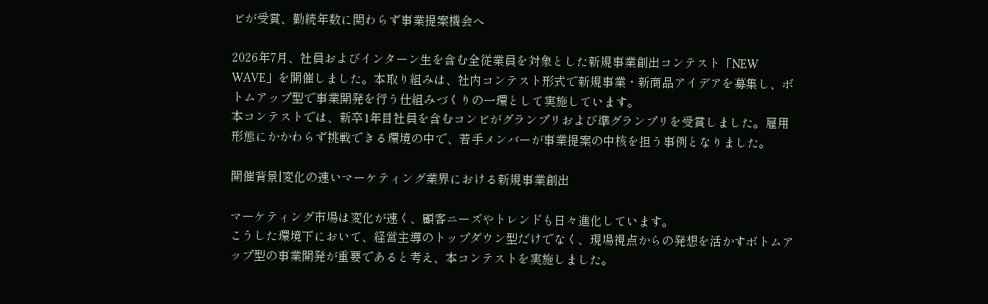ビが受賞、勤続年数に関わらず事業提案機会へ

2026年7月、社員およびインターン生を含む全従業員を対象とした新規事業創出コンテスト「NEW WAVE」を開催しました。本取り組みは、社内コンテスト形式で新規事業・新商品アイデアを募集し、ボトムアップ型で事業開発を行う仕組みづくりの一環として実施しています。
本コンテストでは、新卒1年目社員を含むコンビがグランプリおよび準グランプリを受賞しました。雇用形態にかかわらず挑戦できる環境の中で、若手メンバーが事業提案の中核を担う事例となりました。

開催背景|変化の速いマーケティング業界における新規事業創出

マーケティング市場は変化が速く、顧客ニーズやトレンドも日々進化しています。
こうした環境下において、経営主導のトップダウン型だけでなく、現場視点からの発想を活かすボトムアップ型の事業開発が重要であると考え、本コンテストを実施しました。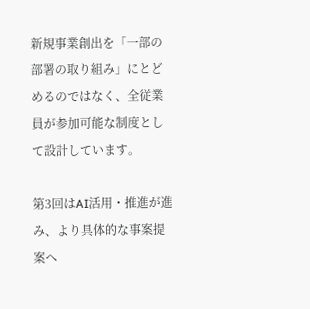新規事業創出を「一部の部署の取り組み」にとどめるのではなく、全従業員が参加可能な制度として設計しています。

第3回はAI活用・推進が進み、より具体的な事案提案へ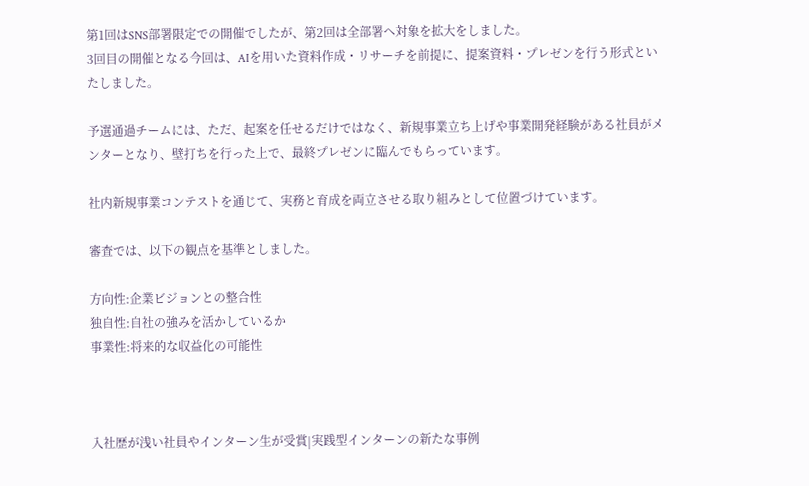第1回はSNS部署限定での開催でしたが、第2回は全部署へ対象を拡大をしました。
3回目の開催となる今回は、AIを用いた資料作成・リサーチを前提に、提案資料・プレゼンを行う形式といたしました。

予選通過チームには、ただ、起案を任せるだけではなく、新規事業立ち上げや事業開発経験がある社員がメンターとなり、壁打ちを行った上で、最終プレゼンに臨んでもらっています。

社内新規事業コンテストを通じて、実務と育成を両立させる取り組みとして位置づけています。

審査では、以下の観点を基準としました。

方向性:企業ビジョンとの整合性
独自性:自社の強みを活かしているか
事業性:将来的な収益化の可能性



入社歴が浅い社員やインターン生が受賞|実践型インターンの新たな事例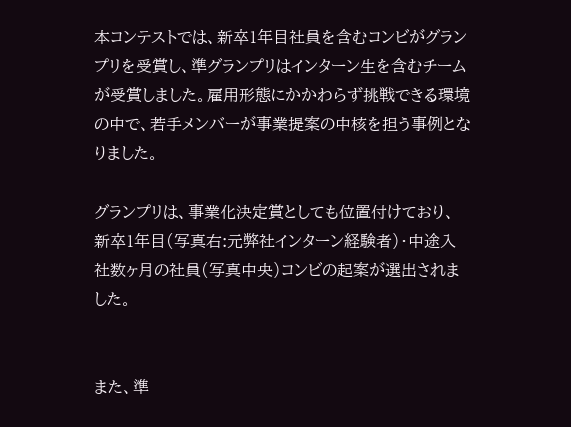本コンテストでは、新卒1年目社員を含むコンビがグランプリを受賞し、準グランプリはインターン生を含むチームが受賞しました。雇用形態にかかわらず挑戦できる環境の中で、若手メンバーが事業提案の中核を担う事例となりました。

グランプリは、事業化決定賞としても位置付けており、新卒1年目(写真右:元弊社インターン経験者)・中途入社数ヶ月の社員(写真中央)コンビの起案が選出されました。


また、準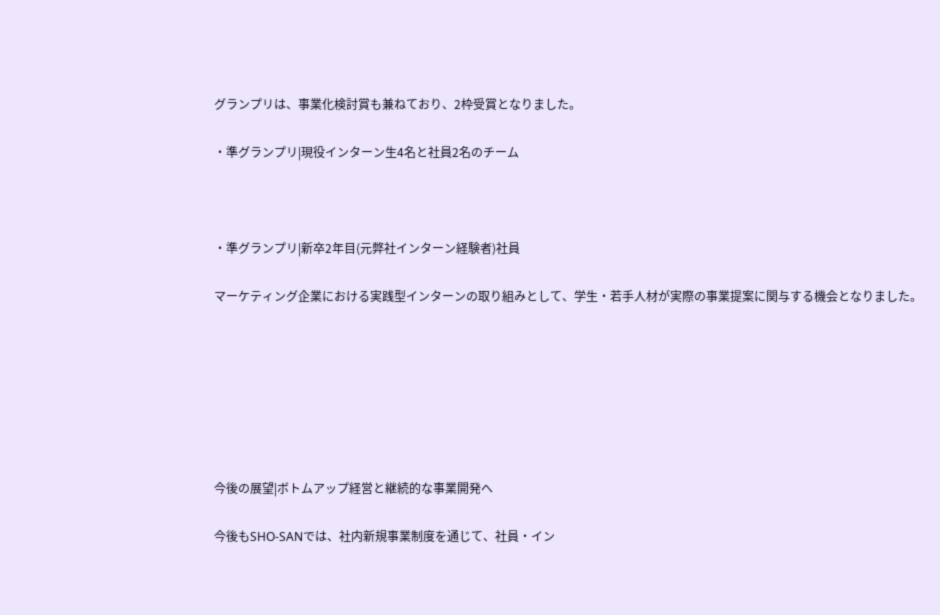グランプリは、事業化検討賞も兼ねており、2枠受賞となりました。

・準グランプリ|現役インターン生4名と社員2名のチーム



・準グランプリ|新卒2年目(元弊社インターン経験者)社員

マーケティング企業における実践型インターンの取り組みとして、学生・若手人材が実際の事業提案に関与する機会となりました。







今後の展望|ボトムアップ経営と継続的な事業開発へ

今後もSHO-SANでは、社内新規事業制度を通じて、社員・イン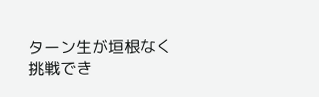ターン生が垣根なく挑戦でき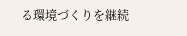る環境づくりを継続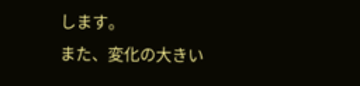します。
また、変化の大きい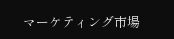マーケティング市場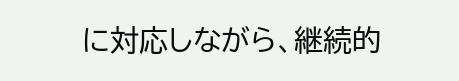に対応しながら、継続的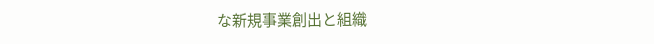な新規事業創出と組織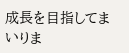成長を目指してまいりま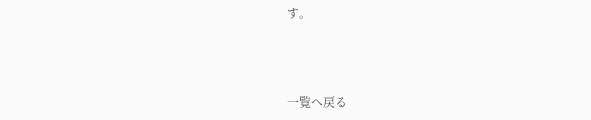す。



一覧へ戻る